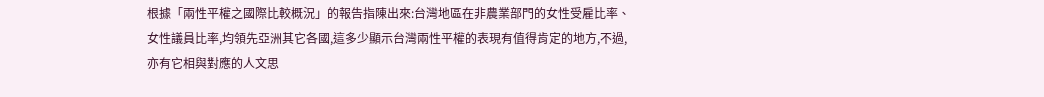根據「兩性平權之國際比較概況」的報告指陳出來:台灣地區在非農業部門的女性受雇比率、女性議員比率,均領先亞洲其它各國,這多少顯示台灣兩性平權的表現有值得肯定的地方,不過,亦有它相與對應的人文思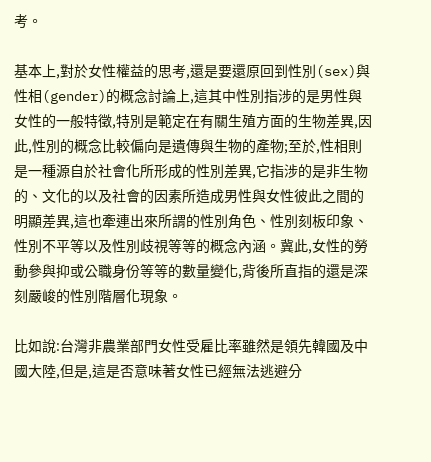考。

基本上,對於女性權益的思考,還是要還原回到性別(sex)與性相(gender)的概念討論上,這其中性別指涉的是男性與女性的一般特徵,特別是範定在有關生殖方面的生物差異,因此,性別的概念比較偏向是遺傳與生物的產物;至於,性相則是一種源自於社會化所形成的性別差異,它指涉的是非生物的、文化的以及社會的因素所造成男性與女性彼此之間的明顯差異,這也牽連出來所謂的性別角色、性別刻板印象、性別不平等以及性別歧視等等的概念內涵。冀此,女性的勞動參與抑或公職身份等等的數量變化,背後所直指的還是深刻嚴峻的性別階層化現象。

比如說:台灣非農業部門女性受雇比率雖然是領先韓國及中國大陸,但是,這是否意味著女性已經無法逃避分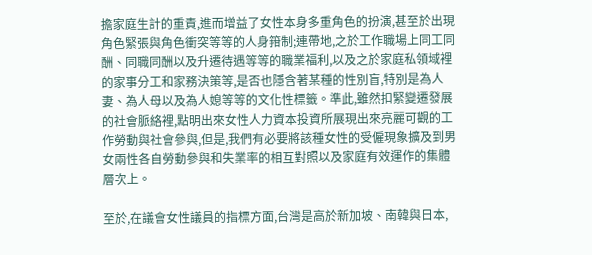擔家庭生計的重責,進而增益了女性本身多重角色的扮演,甚至於出現角色緊張與角色衝突等等的人身箝制;連帶地,之於工作職場上同工同酬、同職同酬以及升遷待遇等等的職業福利,以及之於家庭私領域裡的家事分工和家務決策等,是否也隱含著某種的性別盲,特別是為人妻、為人母以及為人媳等等的文化性標籤。準此,雖然扣緊變遷發展的社會脈絡裡,點明出來女性人力資本投資所展現出來亮麗可觀的工作勞動與社會參與,但是,我們有必要將該種女性的受僱現象擴及到男女兩性各自勞動參與和失業率的相互對照以及家庭有效運作的集體層次上。

至於,在議會女性議員的指標方面,台灣是高於新加坡、南韓與日本,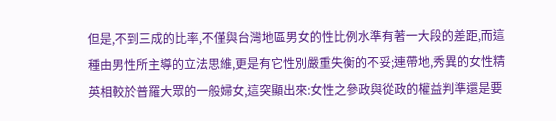但是,不到三成的比率,不僅與台灣地區男女的性比例水準有著一大段的差距,而這種由男性所主導的立法思維,更是有它性別嚴重失衡的不妥;連帶地,秀異的女性精英相較於普羅大眾的一般婦女,這突顯出來:女性之參政與從政的權益判準還是要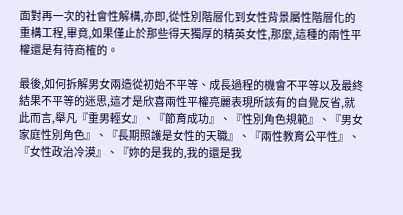面對再一次的社會性解構,亦即,從性別階層化到女性背景屬性階層化的重構工程,畢竟,如果僅止於那些得天獨厚的精英女性,那麼,這種的兩性平權還是有待商榷的。

最後,如何拆解男女兩造從初始不平等、成長過程的機會不平等以及最終結果不平等的迷思,這才是欣喜兩性平權亮麗表現所該有的自覺反省,就此而言,舉凡『重男輕女』、『節育成功』、『性別角色規範』、『男女家庭性別角色』、『長期照護是女性的天職』、『兩性教育公平性』、『女性政治冷漠』、『妳的是我的,我的還是我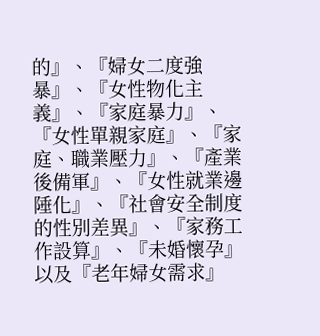的』、『婦女二度強暴』、『女性物化主義』、『家庭暴力』、『女性單親家庭』、『家庭、職業壓力』、『產業後備軍』、『女性就業邊陲化』、『社會安全制度的性別差異』、『家務工作設算』、『未婚懷孕』以及『老年婦女需求』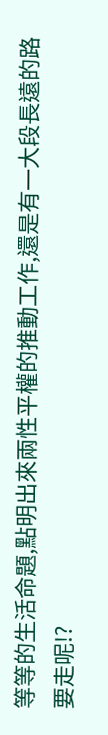等等的生活命題,點明出來兩性平權的推動工作,還是有一大段長遠的路要走呢!?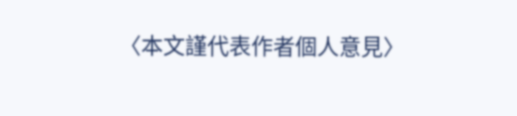〈本文謹代表作者個人意見〉